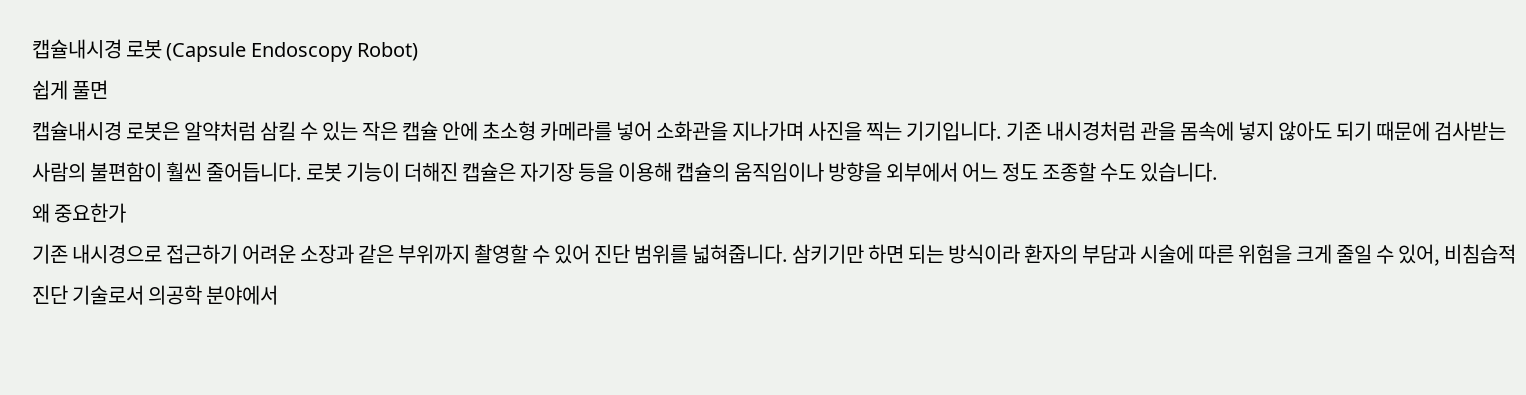캡슐내시경 로봇 (Capsule Endoscopy Robot)
쉽게 풀면
캡슐내시경 로봇은 알약처럼 삼킬 수 있는 작은 캡슐 안에 초소형 카메라를 넣어 소화관을 지나가며 사진을 찍는 기기입니다. 기존 내시경처럼 관을 몸속에 넣지 않아도 되기 때문에 검사받는 사람의 불편함이 훨씬 줄어듭니다. 로봇 기능이 더해진 캡슐은 자기장 등을 이용해 캡슐의 움직임이나 방향을 외부에서 어느 정도 조종할 수도 있습니다.
왜 중요한가
기존 내시경으로 접근하기 어려운 소장과 같은 부위까지 촬영할 수 있어 진단 범위를 넓혀줍니다. 삼키기만 하면 되는 방식이라 환자의 부담과 시술에 따른 위험을 크게 줄일 수 있어, 비침습적 진단 기술로서 의공학 분야에서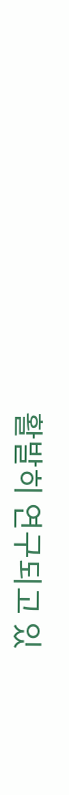활발히 연구되고 있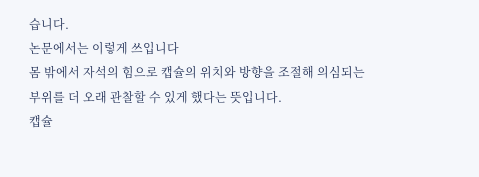습니다.
논문에서는 이렇게 쓰입니다
몸 밖에서 자석의 힘으로 캡슐의 위치와 방향을 조절해 의심되는 부위를 더 오래 관찰할 수 있게 했다는 뜻입니다.
캡슐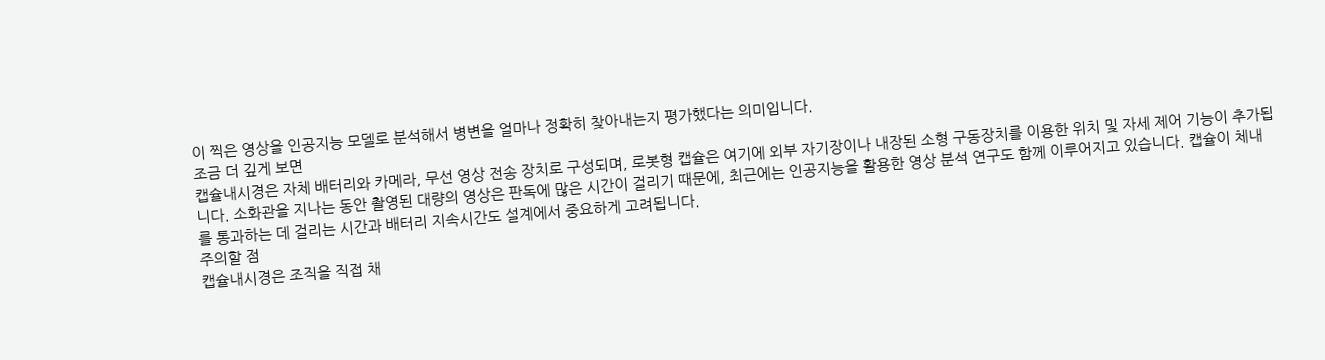이 찍은 영상을 인공지능 모델로 분석해서 병변을 얼마나 정확히 찾아내는지 평가했다는 의미입니다.
조금 더 깊게 보면
캡슐내시경은 자체 배터리와 카메라, 무선 영상 전송 장치로 구성되며, 로봇형 캡슐은 여기에 외부 자기장이나 내장된 소형 구동장치를 이용한 위치 및 자세 제어 기능이 추가됩니다. 소화관을 지나는 동안 촬영된 대량의 영상은 판독에 많은 시간이 걸리기 때문에, 최근에는 인공지능을 활용한 영상 분석 연구도 함께 이루어지고 있습니다. 캡슐이 체내를 통과하는 데 걸리는 시간과 배터리 지속시간도 설계에서 중요하게 고려됩니다.
주의할 점
캡슐내시경은 조직을 직접 채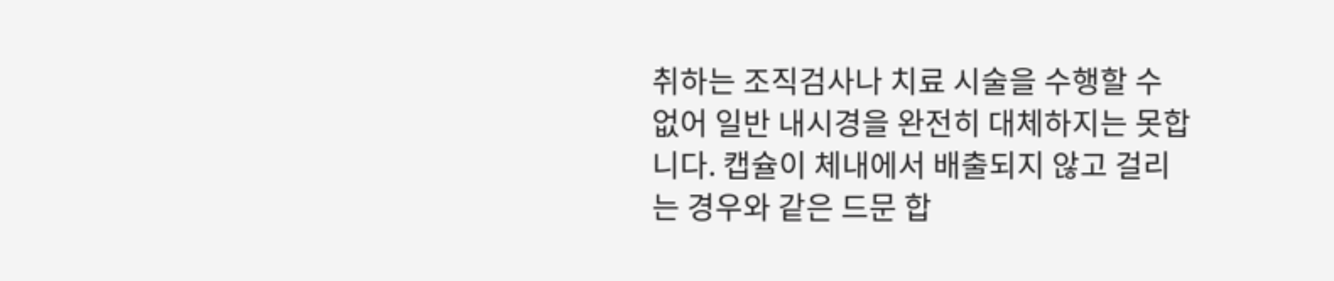취하는 조직검사나 치료 시술을 수행할 수 없어 일반 내시경을 완전히 대체하지는 못합니다. 캡슐이 체내에서 배출되지 않고 걸리는 경우와 같은 드문 합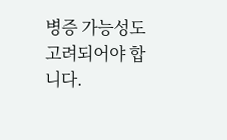병증 가능성도 고려되어야 합니다.